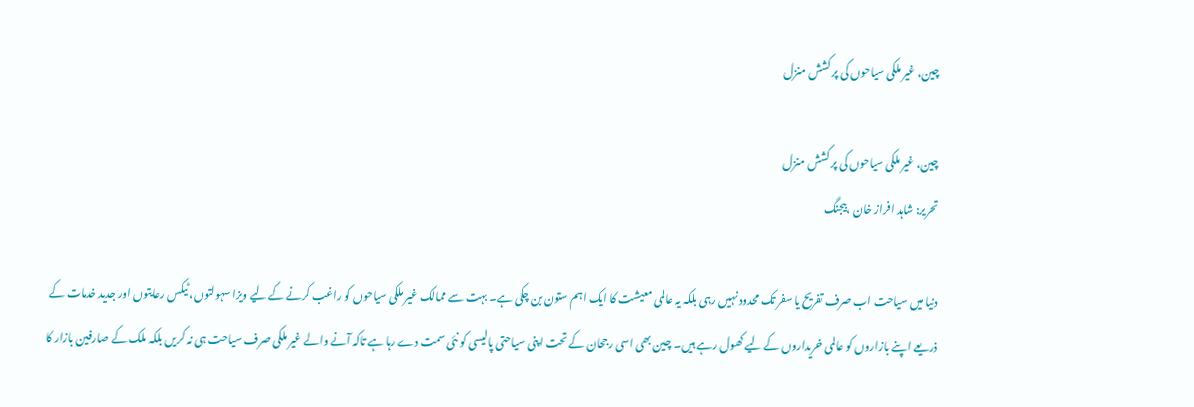چین، غیر ملکی سیاحوں کی پر کشش منزل

چین، غیر ملکی سیاحوں کی پر کشش منزل
تحریر: شاہد افراز خان ،بیجنگ

دنیا میں سیاحت اب صرف تفریح یا سفر تک محدود نہیں رہی بلکہ یہ عالمی معیشت کا ایک اہم ستون بن چکی ہے۔ بہت سے ممالک غیر ملکی سیاحوں کو راغب کرنے کے لیے ویزا سہولتوں، ٹیکس رعایتوں اور جدید خدمات کے ذریعے اپنے بازاروں کو عالمی خریداروں کے لیے کھول رہے ہیں۔ چین بھی اسی رجحان کے تحت اپنی سیاحتی پالیسی کو نئی سمت دے رہا ہے تاکہ آنے والے غیر ملکی صرف سیاحت ہی نہ کریں بلکہ ملک کے صارفین بازار کا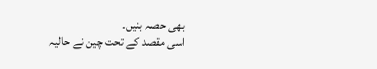بھی حصہ بنیں۔
اسی مقصد کے تحت چین نے حالیہ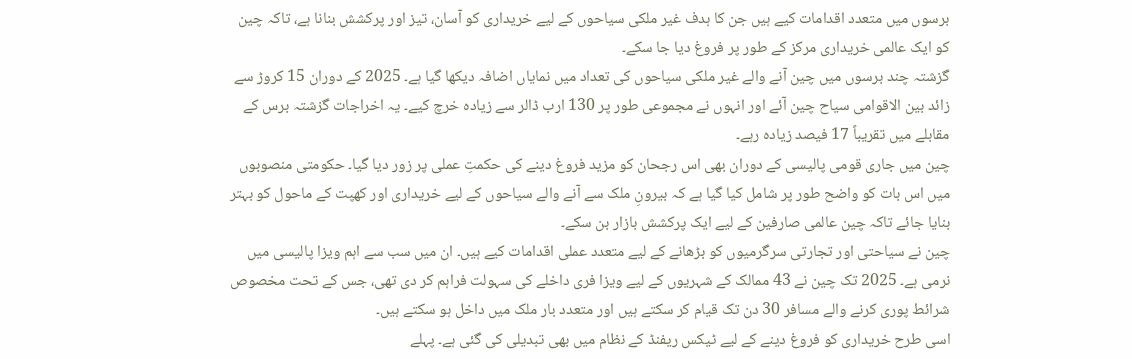برسوں میں متعدد اقدامات کیے ہیں جن کا ہدف غیر ملکی سیاحوں کے لیے خریداری کو آسان، تیز اور پرکشش بنانا ہے، تاکہ چین کو ایک عالمی خریداری مرکز کے طور پر فروغ دیا جا سکے۔
گزشتہ چند برسوں میں چین آنے والے غیر ملکی سیاحوں کی تعداد میں نمایاں اضافہ دیکھا گیا ہے۔ 2025 کے دوران 15 کروڑ سے زائد بین الاقوامی سیاح چین آئے اور انہوں نے مجموعی طور پر 130 ارب ڈالر سے زیادہ خرچ کیے۔ یہ اخراجات گزشتہ برس کے مقابلے میں تقریباً 17 فیصد زیادہ رہے۔
چین میں جاری قومی پالیسی کے دوران بھی اس رجحان کو مزید فروغ دینے کی حکمتِ عملی پر زور دیا گیا۔ حکومتی منصوبوں میں اس بات کو واضح طور پر شامل کیا گیا ہے کہ بیرونِ ملک سے آنے والے سیاحوں کے لیے خریداری اور کھپت کے ماحول کو بہتر بنایا جائے تاکہ چین عالمی صارفین کے لیے ایک پرکشش بازار بن سکے۔
چین نے سیاحتی اور تجارتی سرگرمیوں کو بڑھانے کے لیے متعدد عملی اقدامات کیے ہیں۔ ان میں سب سے اہم ویزا پالیسی میں نرمی ہے۔ 2025 تک چین نے 43 ممالک کے شہریوں کے لیے ویزا فری داخلے کی سہولت فراہم کر دی تھی، جس کے تحت مخصوص شرائط پوری کرنے والے مسافر 30 دن تک قیام کر سکتے ہیں اور متعدد بار ملک میں داخل ہو سکتے ہیں۔
اسی طرح خریداری کو فروغ دینے کے لیے ٹیکس ریفنڈ کے نظام میں بھی تبدیلی کی گئی ہے۔ پہلے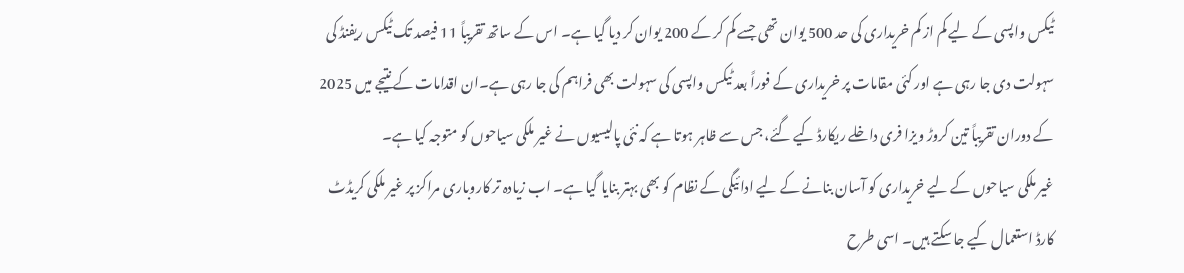ٹیکس واپسی کے لیے کم از کم خریداری کی حد 500 یوان تھی جسے کم کر کے 200 یوان کر دیا گیا ہے۔ اس کے ساتھ تقریباً 11 فیصد تک ٹیکس ریفنڈ کی سہولت دی جا رہی ہے اور کئی مقامات پر خریداری کے فوراً بعد ٹیکس واپسی کی سہولت بھی فراہم کی جا رہی ہے۔ان اقدامات کے نتیجے میں 2025 کے دوران تقریباً تین کروڑ ویزا فری داخلے ریکارڈ کیے گئے، جس سے ظاہر ہوتا ہے کہ نئی پالیسیوں نے غیر ملکی سیاحوں کو متوجہ کیا ہے۔
غیر ملکی سیاحوں کے لیے خریداری کو آسان بنانے کے لیے ادائیگی کے نظام کو بھی بہتر بنایا گیا ہے۔ اب زیادہ تر کاروباری مراکز پر غیر ملکی کریڈٹ کارڈ استعمال کیے جا سکتے ہیں۔ اسی طرح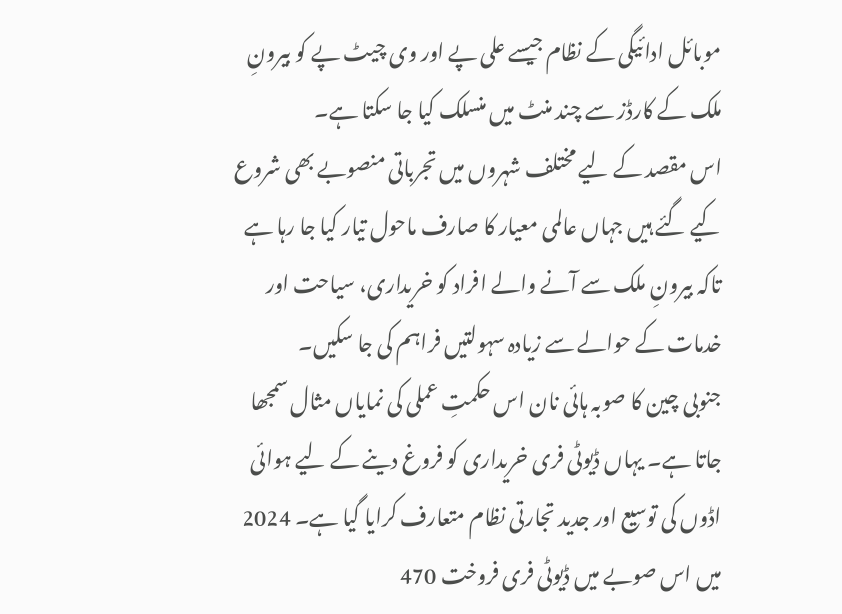موبائل ادائیگی کے نظام جیسے علی پے اور وی چیٹ پے کو بیرونِ ملک کے کارڈز سے چند منٹ میں منسلک کیا جا سکتا ہے۔
اس مقصد کے لیے مختلف شہروں میں تجرباتی منصوبے بھی شروع کیے گئے ہیں جہاں عالمی معیار کا صارف ماحول تیار کیا جا رہا ہے تاکہ بیرونِ ملک سے آنے والے افراد کو خریداری، سیاحت اور خدمات کے حوالے سے زیادہ سہولتیں فراہم کی جا سکیں۔
جنوبی چین کا صوبہ ہائی نان اس حکمتِ عملی کی نمایاں مثال سمجھا جاتا ہے۔ یہاں ڈیوٹی فری خریداری کو فروغ دینے کے لیے ہوائی اڈوں کی توسیع اور جدید تجارتی نظام متعارف کرایا گیا ہے۔ 2024 میں اس صوبے میں ڈیوٹی فری فروخت 470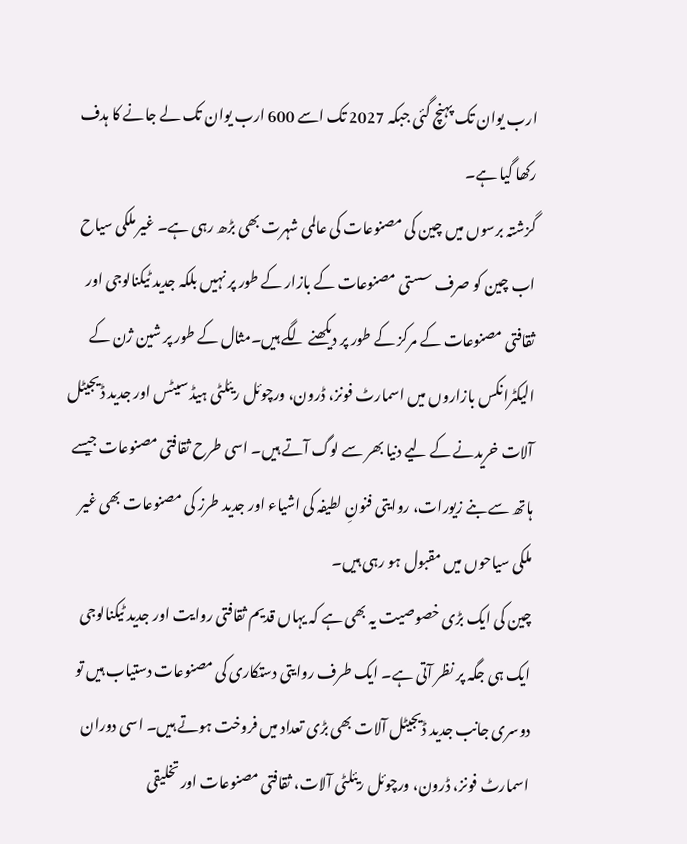ارب یوان تک پہنچ گئی جبکہ 2027 تک اسے 600 ارب یوان تک لے جانے کا ہدف رکھا گیا ہے۔
گزشتہ برسوں میں چین کی مصنوعات کی عالمی شہرت بھی بڑھ رہی ہے۔ غیر ملکی سیاح اب چین کو صرف سستی مصنوعات کے بازار کے طور پر نہیں بلکہ جدید ٹیکنالوجی اور ثقافتی مصنوعات کے مرکز کے طور پر دیکھنے لگے ہیں۔مثال کے طور پر شین ژن کے الیکٹرانکس بازاروں میں اسمارٹ فونز، ڈرون، ورچوئل ریئلٹی ہیڈ سیٹس اور جدید ڈیجیٹل آلات خریدنے کے لیے دنیا بھر سے لوگ آتے ہیں۔ اسی طرح ثقافتی مصنوعات جیسے ہاتھ سے بنے زیورات، روایتی فنونِ لطیفہ کی اشیاء اور جدید طرز کی مصنوعات بھی غیر ملکی سیاحوں میں مقبول ہو رہی ہیں۔
چین کی ایک بڑی خصوصیت یہ بھی ہے کہ یہاں قدیم ثقافتی روایت اور جدید ٹیکنالوجی ایک ہی جگہ پر نظر آتی ہے۔ ایک طرف روایتی دستکاری کی مصنوعات دستیاب ہیں تو دوسری جانب جدید ڈیجیٹل آلات بھی بڑی تعداد میں فروخت ہوتے ہیں۔ اسی دوران اسمارٹ فونز، ڈرون، ورچوئل ریئلٹی آلات، ثقافتی مصنوعات اور تخلیقی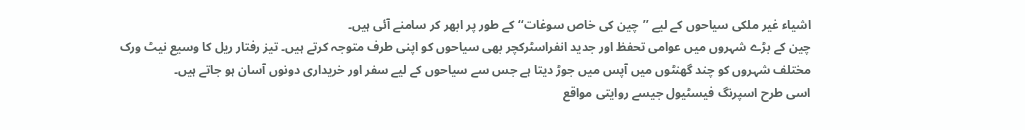اشیاء غیر ملکی سیاحوں کے لیے ’’چین کی خاص سوغات‘‘ کے طور پر ابھر کر سامنے آئی ہیں۔
چین کے بڑے شہروں میں عوامی تحفظ اور جدید انفراسٹرکچر بھی سیاحوں کو اپنی طرف متوجہ کرتے ہیں۔ تیز رفتار ریل کا وسیع نیٹ ورک مختلف شہروں کو چند گھنٹوں میں آپس میں جوڑ دیتا ہے جس سے سیاحوں کے لیے سفر اور خریداری دونوں آسان ہو جاتے ہیں۔
اسی طرح اسپرنگ فیسٹیول جیسے روایتی مواقع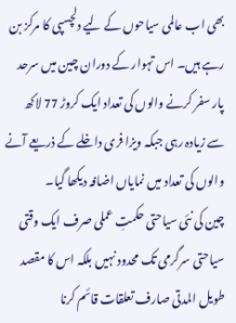بھی اب عالمی سیاحوں کے لیے دلچسپی کا مرکز بن رہے ہیں۔ اس تہوار کے دوران چین میں سرحد پار سفر کرنے والوں کی تعداد ایک کروڑ 77 لاکھ سے زیادہ رہی جبکہ ویزا فری داخلے کے ذریعے آنے والوں کی تعداد میں نمایاں اضافہ دیکھا گیا۔
چین کی نئی سیاحتی حکمتِ عملی صرف ایک وقتی سیاحتی سرگرمی تک محدود نہیں بلکہ اس کا مقصد طویل المدتی صارف تعلقات قائم کرنا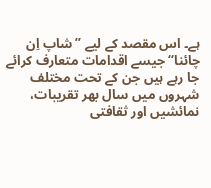ہے۔ اس مقصد کے لیے ’’شاپ اِن چائنا‘‘ جیسے اقدامات متعارف کرائے جا رہے ہیں جن کے تحت مختلف شہروں میں سال بھر تقریبات، نمائشیں اور ثقافتی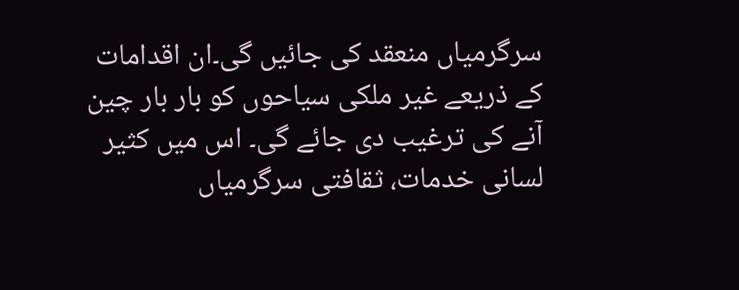سرگرمیاں منعقد کی جائیں گی۔ان اقدامات کے ذریعے غیر ملکی سیاحوں کو بار بار چین آنے کی ترغیب دی جائے گی۔ اس میں کثیر لسانی خدمات، ثقافتی سرگرمیاں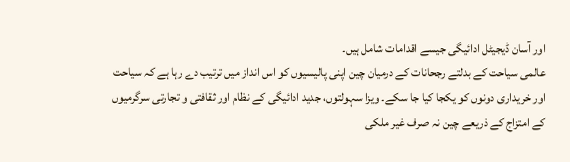اور آسان ڈیجیٹل ادائیگی جیسے اقدامات شامل ہیں۔
عالمی سیاحت کے بدلتے رجحانات کے درمیان چین اپنی پالیسیوں کو اس انداز میں ترتیب دے رہا ہے کہ سیاحت اور خریداری دونوں کو یکجا کیا جا سکے۔ ویزا سہولتوں، جدید ادائیگی کے نظام اور ثقافتی و تجارتی سرگرمیوں کے امتزاج کے ذریعے چین نہ صرف غیر ملکی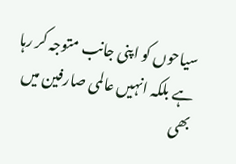سیاحوں کو اپنی جانب متوجہ کر رہا ہے بلکہ انہیں عالمی صارفین میں بھی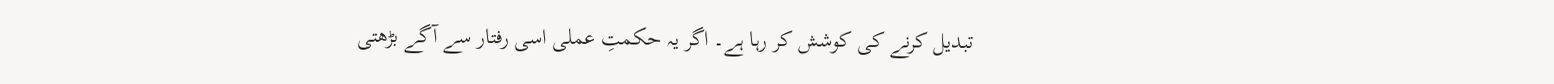تبدیل کرنے کی کوشش کر رہا ہے۔ اگر یہ حکمتِ عملی اسی رفتار سے آگے بڑھتی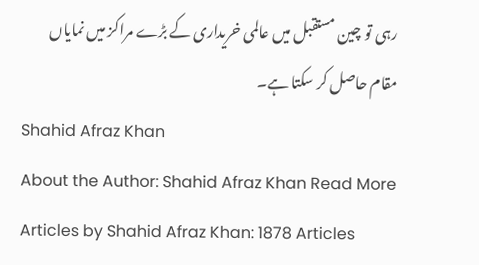رہی تو چین مستقبل میں عالمی خریداری کے بڑے مراکز میں نمایاں مقام حاصل کر سکتا ہے۔
Shahid Afraz Khan
About the Author: Shahid Afraz Khan Read More Articles by Shahid Afraz Khan: 1878 Articles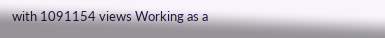with 1091154 views Working as a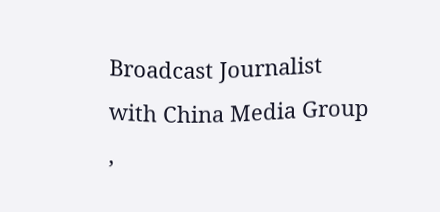Broadcast Journalist with China Media Group ,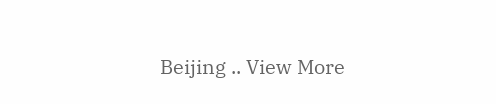Beijing .. View More